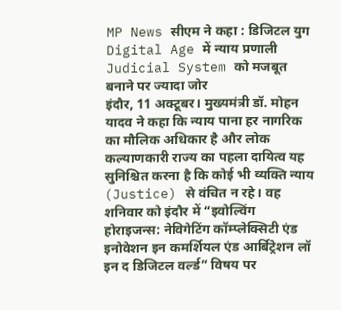MP News सीएम ने कहा : डिजिटल युग Digital Age में न्याय प्रणाली Judicial System को मजबूत बनाने पर ज्यादा जोर
इंदौर, 11 अक्टूबर। मुख्यमंत्री डॉ. मोहन यादव ने कहा कि न्याय पाना हर नागरिक का मौलिक अधिकार है और लोक कल्याणकारी राज्य का पहला दायित्व यह सुनिश्चित करना है कि कोई भी व्यक्ति न्याय (Justice) से वंचित न रहे। वह शनिवार को इंदौर में “इवोल्विंग होराइजन्स: नेविगेटिंग कॉम्प्लेक्सिटी एंड इनोवेशन इन कमर्शियल एंड आर्बिट्रेशन लॉ इन द डिजिटल वर्ल्ड” विषय पर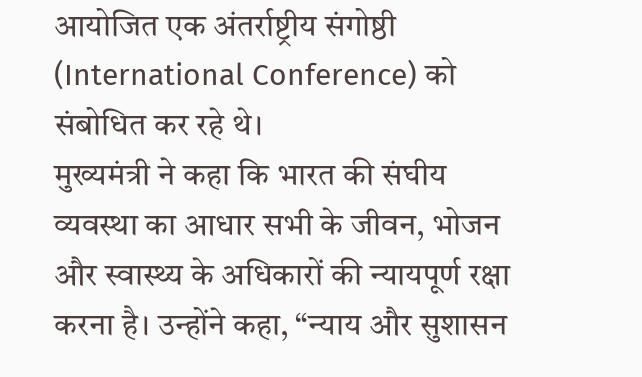आयोजित एक अंतर्राष्ट्रीय संगोष्ठी (International Conference) को संबोधित कर रहे थे।
मुख्यमंत्री ने कहा कि भारत की संघीय व्यवस्था का आधार सभी के जीवन, भोजन और स्वास्थ्य के अधिकारों की न्यायपूर्ण रक्षा करना है। उन्होंने कहा, “न्याय और सुशासन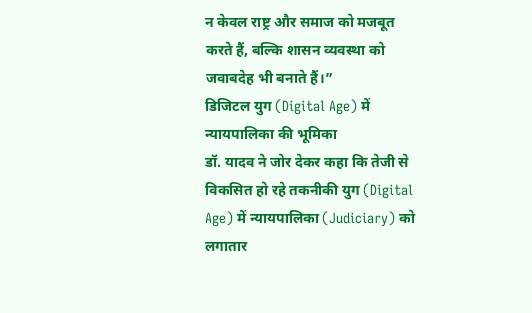न केवल राष्ट्र और समाज को मजबूत करते हैं, बल्कि शासन व्यवस्था को जवाबदेह भी बनाते हैं।”
डिजिटल युग (Digital Age) में न्यायपालिका की भूमिका
डॉ. यादव ने जोर देकर कहा कि तेजी से विकसित हो रहे तकनीकी युग (Digital Age) में न्यायपालिका (Judiciary) को लगातार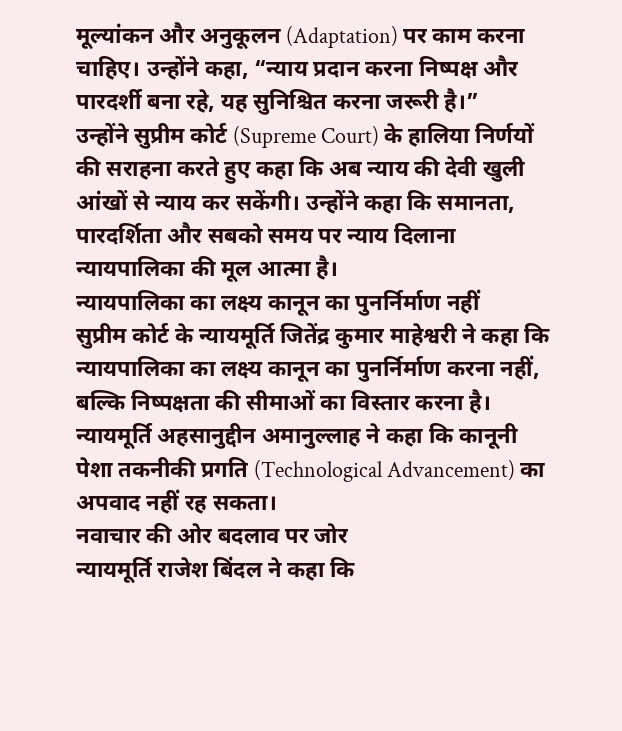मूल्यांकन और अनुकूलन (Adaptation) पर काम करना चाहिए। उन्होंने कहा, “न्याय प्रदान करना निष्पक्ष और पारदर्शी बना रहे, यह सुनिश्चित करना जरूरी है।”
उन्होंने सुप्रीम कोर्ट (Supreme Court) के हालिया निर्णयों की सराहना करते हुए कहा कि अब न्याय की देवी खुली आंखों से न्याय कर सकेंगी। उन्होंने कहा कि समानता, पारदर्शिता और सबको समय पर न्याय दिलाना न्यायपालिका की मूल आत्मा है।
न्यायपालिका का लक्ष्य कानून का पुनर्निर्माण नहीं
सुप्रीम कोर्ट के न्यायमूर्ति जितेंद्र कुमार माहेश्वरी ने कहा कि न्यायपालिका का लक्ष्य कानून का पुनर्निर्माण करना नहीं, बल्कि निष्पक्षता की सीमाओं का विस्तार करना है। न्यायमूर्ति अहसानुद्दीन अमानुल्लाह ने कहा कि कानूनी पेशा तकनीकी प्रगति (Technological Advancement) का अपवाद नहीं रह सकता।
नवाचार की ओर बदलाव पर जोर
न्यायमूर्ति राजेश बिंदल ने कहा कि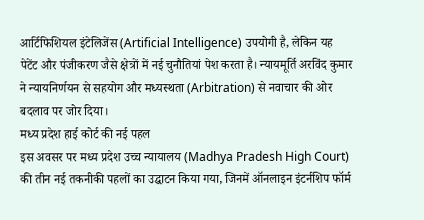आर्टिफिशियल इंटेलिजेंस (Artificial Intelligence) उपयोगी है, लेकिन यह पेटेंट और पंजीकरण जैसे क्षेत्रों में नई चुनौतियां पेश करता है। न्यायमूर्ति अरविंद कुमार ने न्यायनिर्णयन से सहयोग और मध्यस्थता (Arbitration) से नवाचार की ओर बदलाव पर जोर दिया।
मध्य प्रदेश हाई कोर्ट की नई पहल
इस अवसर पर मध्य प्रदेश उच्च न्यायालय (Madhya Pradesh High Court) की तीन नई तकनीकी पहलों का उद्घाटन किया गया, जिनमें ऑनलाइन इंटर्नशिप फॉर्म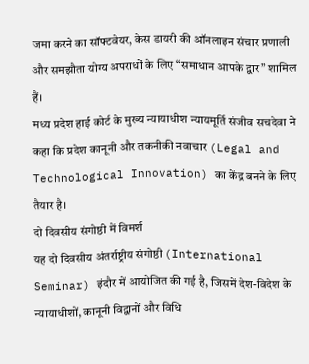जमा करने का सॉफ्टवेयर, केस डायरी की ऑनलाइन संचार प्रणाली और समझौता योग्य अपराधों के लिए “समाधान आपके द्वार” शामिल हैं।
मध्य प्रदेश हाई कोर्ट के मुख्य न्यायाधीश न्यायमूर्ति संजीव सचदेवा ने कहा कि प्रदेश कानूनी और तकनीकी नवाचार (Legal and Technological Innovation) का केंद्र बनने के लिए तैयार है।
दो दिवसीय संगोष्ठी में विमर्श
यह दो दिवसीय अंतर्राष्ट्रीय संगोष्ठी (International Seminar) इंदौर में आयोजित की गई है, जिसमें देश-विदेश के न्यायाधीशों, कानूनी विद्वानों और विधि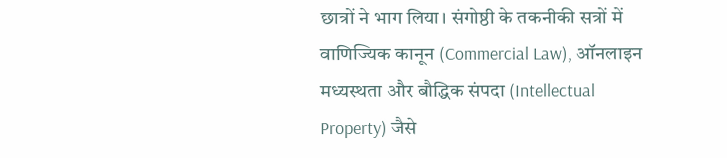छात्रों ने भाग लिया। संगोष्ठी के तकनीकी सत्रों में वाणिज्यिक कानून (Commercial Law), ऑनलाइन मध्यस्थता और बौद्धिक संपदा (Intellectual Property) जैसे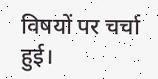विषयों पर चर्चा हुई।